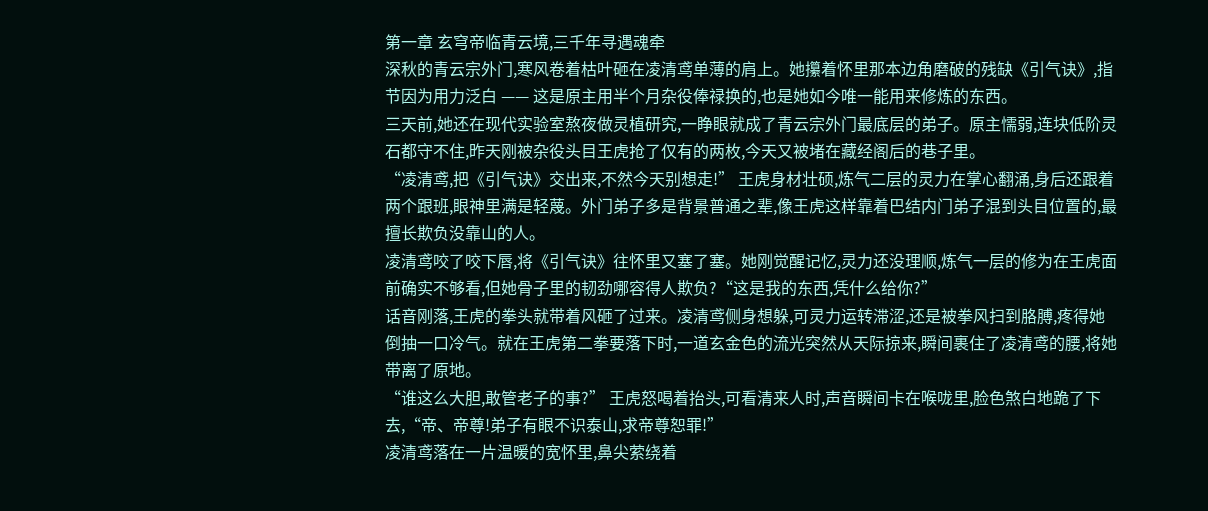第一章 玄穹帝临青云境,三千年寻遇魂牵
深秋的青云宗外门,寒风卷着枯叶砸在凌清鸢单薄的肩上。她攥着怀里那本边角磨破的残缺《引气诀》,指节因为用力泛白 —— 这是原主用半个月杂役俸禄换的,也是她如今唯一能用来修炼的东西。
三天前,她还在现代实验室熬夜做灵植研究,一睁眼就成了青云宗外门最底层的弟子。原主懦弱,连块低阶灵石都守不住,昨天刚被杂役头目王虎抢了仅有的两枚,今天又被堵在藏经阁后的巷子里。
“凌清鸢,把《引气诀》交出来,不然今天别想走!” 王虎身材壮硕,炼气二层的灵力在掌心翻涌,身后还跟着两个跟班,眼神里满是轻蔑。外门弟子多是背景普通之辈,像王虎这样靠着巴结内门弟子混到头目位置的,最擅长欺负没靠山的人。
凌清鸢咬了咬下唇,将《引气诀》往怀里又塞了塞。她刚觉醒记忆,灵力还没理顺,炼气一层的修为在王虎面前确实不够看,但她骨子里的韧劲哪容得人欺负?“这是我的东西,凭什么给你?”
话音刚落,王虎的拳头就带着风砸了过来。凌清鸢侧身想躲,可灵力运转滞涩,还是被拳风扫到胳膊,疼得她倒抽一口冷气。就在王虎第二拳要落下时,一道玄金色的流光突然从天际掠来,瞬间裹住了凌清鸢的腰,将她带离了原地。
“谁这么大胆,敢管老子的事?” 王虎怒喝着抬头,可看清来人时,声音瞬间卡在喉咙里,脸色煞白地跪了下去,“帝、帝尊!弟子有眼不识泰山,求帝尊恕罪!”
凌清鸢落在一片温暖的宽怀里,鼻尖萦绕着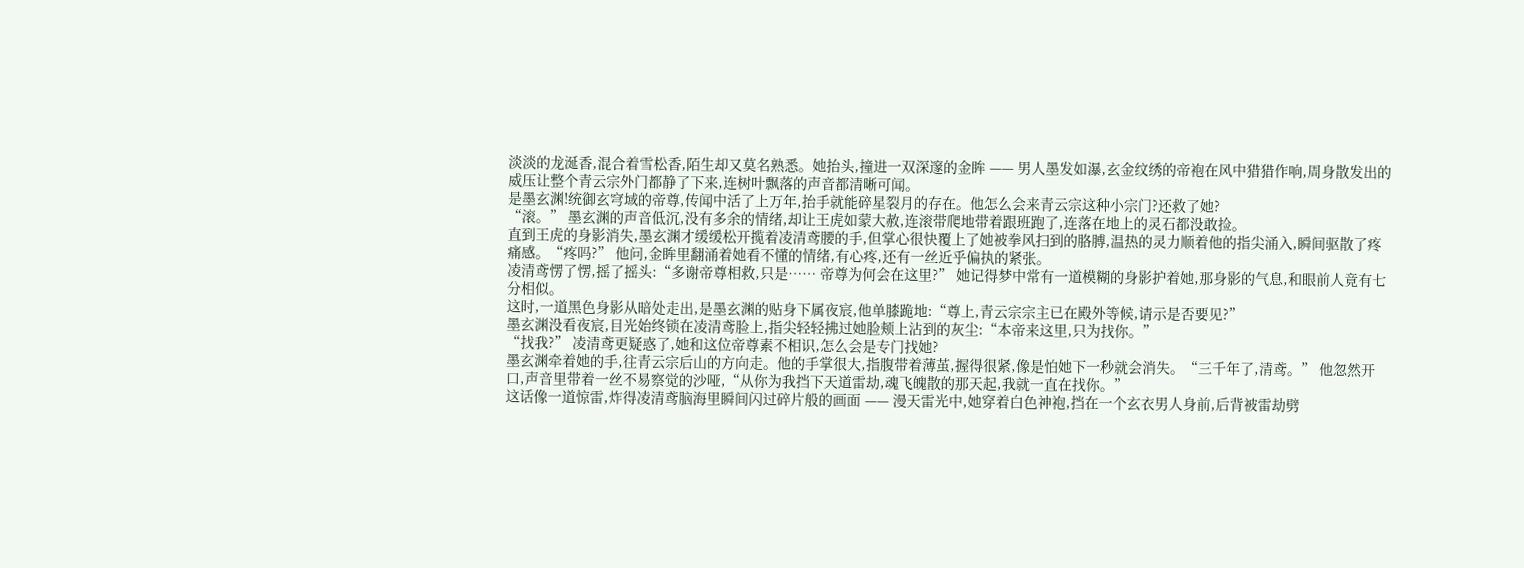淡淡的龙涎香,混合着雪松香,陌生却又莫名熟悉。她抬头,撞进一双深邃的金眸 —— 男人墨发如瀑,玄金纹绣的帝袍在风中猎猎作响,周身散发出的威压让整个青云宗外门都静了下来,连树叶飘落的声音都清晰可闻。
是墨玄渊!统御玄穹域的帝尊,传闻中活了上万年,抬手就能碎星裂月的存在。他怎么会来青云宗这种小宗门?还救了她?
“滚。” 墨玄渊的声音低沉,没有多余的情绪,却让王虎如蒙大赦,连滚带爬地带着跟班跑了,连落在地上的灵石都没敢捡。
直到王虎的身影消失,墨玄渊才缓缓松开揽着凌清鸢腰的手,但掌心很快覆上了她被拳风扫到的胳膊,温热的灵力顺着他的指尖涌入,瞬间驱散了疼痛感。“疼吗?” 他问,金眸里翻涌着她看不懂的情绪,有心疼,还有一丝近乎偏执的紧张。
凌清鸢愣了愣,摇了摇头:“多谢帝尊相救,只是…… 帝尊为何会在这里?” 她记得梦中常有一道模糊的身影护着她,那身影的气息,和眼前人竟有七分相似。
这时,一道黑色身影从暗处走出,是墨玄渊的贴身下属夜宸,他单膝跪地:“尊上,青云宗宗主已在殿外等候,请示是否要见?”
墨玄渊没看夜宸,目光始终锁在凌清鸢脸上,指尖轻轻拂过她脸颊上沾到的灰尘:“本帝来这里,只为找你。”
“找我?” 凌清鸢更疑惑了,她和这位帝尊素不相识,怎么会是专门找她?
墨玄渊牵着她的手,往青云宗后山的方向走。他的手掌很大,指腹带着薄茧,握得很紧,像是怕她下一秒就会消失。“三千年了,清鸢。” 他忽然开口,声音里带着一丝不易察觉的沙哑,“从你为我挡下天道雷劫,魂飞魄散的那天起,我就一直在找你。”
这话像一道惊雷,炸得凌清鸢脑海里瞬间闪过碎片般的画面 —— 漫天雷光中,她穿着白色神袍,挡在一个玄衣男人身前,后背被雷劫劈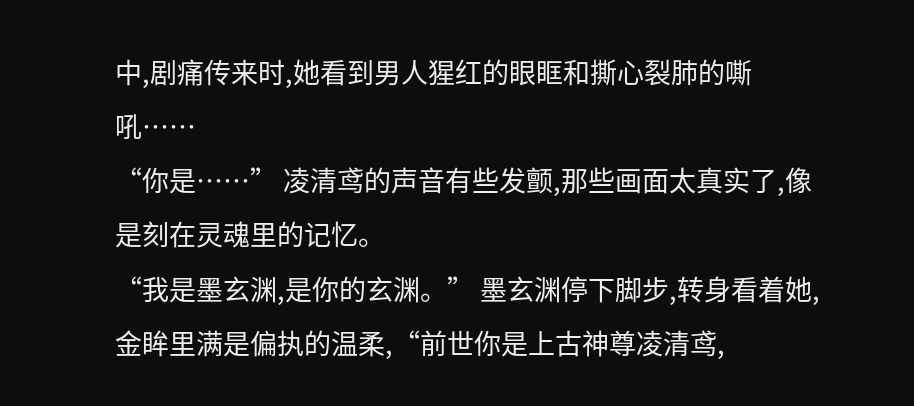中,剧痛传来时,她看到男人猩红的眼眶和撕心裂肺的嘶吼……
“你是……” 凌清鸢的声音有些发颤,那些画面太真实了,像是刻在灵魂里的记忆。
“我是墨玄渊,是你的玄渊。” 墨玄渊停下脚步,转身看着她,金眸里满是偏执的温柔,“前世你是上古神尊凌清鸢,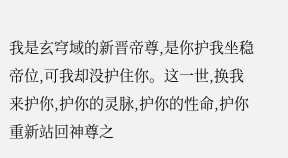我是玄穹域的新晋帝尊,是你护我坐稳帝位,可我却没护住你。这一世,换我来护你,护你的灵脉,护你的性命,护你重新站回神尊之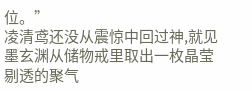位。”
凌清鸢还没从震惊中回过神,就见墨玄渊从储物戒里取出一枚晶莹剔透的聚气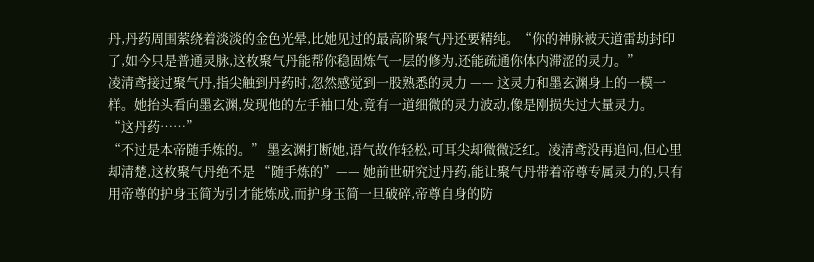丹,丹药周围萦绕着淡淡的金色光晕,比她见过的最高阶聚气丹还要精纯。“你的神脉被天道雷劫封印了,如今只是普通灵脉,这枚聚气丹能帮你稳固炼气一层的修为,还能疏通你体内滞涩的灵力。”
凌清鸢接过聚气丹,指尖触到丹药时,忽然感觉到一股熟悉的灵力 —— 这灵力和墨玄渊身上的一模一样。她抬头看向墨玄渊,发现他的左手袖口处,竟有一道细微的灵力波动,像是刚损失过大量灵力。
“这丹药……”
“不过是本帝随手炼的。” 墨玄渊打断她,语气故作轻松,可耳尖却微微泛红。凌清鸢没再追问,但心里却清楚,这枚聚气丹绝不是 “随手炼的”—— 她前世研究过丹药,能让聚气丹带着帝尊专属灵力的,只有用帝尊的护身玉简为引才能炼成,而护身玉简一旦破碎,帝尊自身的防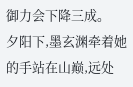御力会下降三成。
夕阳下,墨玄渊牵着她的手站在山巅,远处